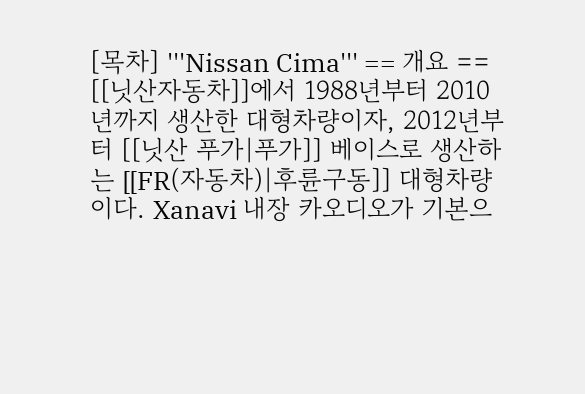[목차] '''Nissan Cima''' == 개요 == [[닛산자동차]]에서 1988년부터 2010년까지 생산한 대형차량이자, 2012년부터 [[닛산 푸가|푸가]] 베이스로 생산하는 [[FR(자동차)|후륜구동]] 대형차량이다. Xanavi 내장 카오디오가 기본으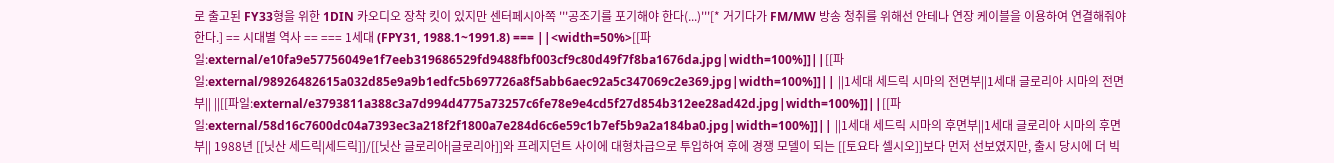로 출고된 FY33형을 위한 1DIN 카오디오 장착 킷이 있지만 센터페시아쪽 '''공조기를 포기해야 한다(...)'''[* 거기다가 FM/MW 방송 청취를 위해선 안테나 연장 케이블을 이용하여 연결해줘야 한다.] == 시대별 역사 == === 1세대 (FPY31, 1988.1~1991.8) === ||<width=50%>[[파일:external/e10fa9e57756049e1f7eeb319686529fd9488fbf003cf9c80d49f7f8ba1676da.jpg|width=100%]]||[[파일:external/98926482615a032d85e9a9b1edfc5b697726a8f5abb6aec92a5c347069c2e369.jpg|width=100%]]|| ||1세대 세드릭 시마의 전면부||1세대 글로리아 시마의 전면부|| ||[[파일:external/e3793811a388c3a7d994d4775a73257c6fe78e9e4cd5f27d854b312ee28ad42d.jpg|width=100%]]||[[파일:external/58d16c7600dc04a7393ec3a218f2f1800a7e284d6c6e59c1b7ef5b9a2a184ba0.jpg|width=100%]]|| ||1세대 세드릭 시마의 후면부||1세대 글로리아 시마의 후면부|| 1988년 [[닛산 세드릭|세드릭]]/[[닛산 글로리아|글로리아]]와 프레지던트 사이에 대형차급으로 투입하여 후에 경쟁 모델이 되는 [[토요타 셀시오]]보다 먼저 선보였지만, 출시 당시에 더 빅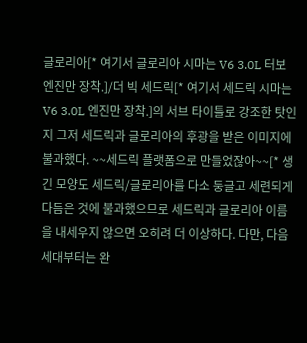글로리아[* 여기서 글로리아 시마는 V6 3.0L 터보 엔진만 장착.]/더 빅 세드릭[* 여기서 세드릭 시마는 V6 3.0L 엔진만 장착.]의 서브 타이틀로 강조한 탓인지 그저 세드릭과 글로리아의 후광을 받은 이미지에 불과했다. ~~세드릭 플랫폼으로 만들었잖아~~[* 생긴 모양도 세드릭/글로리아를 다소 둥글고 세련되게 다듬은 것에 불과했으므로 세드릭과 글로리아 이름을 내세우지 않으면 오히려 더 이상하다. 다만, 다음 세대부터는 완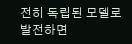전히 독립된 모델로 발전하면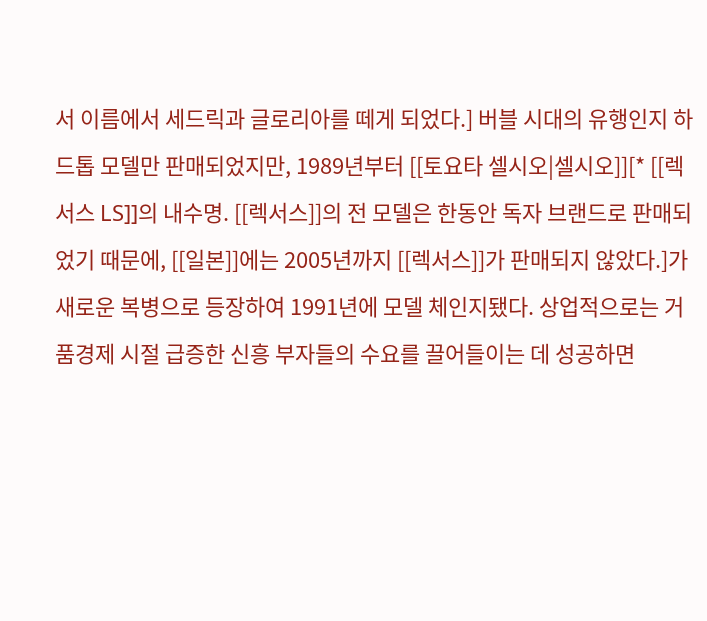서 이름에서 세드릭과 글로리아를 떼게 되었다.] 버블 시대의 유행인지 하드톱 모델만 판매되었지만, 1989년부터 [[토요타 셀시오|셀시오]][* [[렉서스 LS]]의 내수명. [[렉서스]]의 전 모델은 한동안 독자 브랜드로 판매되었기 때문에, [[일본]]에는 2005년까지 [[렉서스]]가 판매되지 않았다.]가 새로운 복병으로 등장하여 1991년에 모델 체인지됐다. 상업적으로는 거품경제 시절 급증한 신흥 부자들의 수요를 끌어들이는 데 성공하면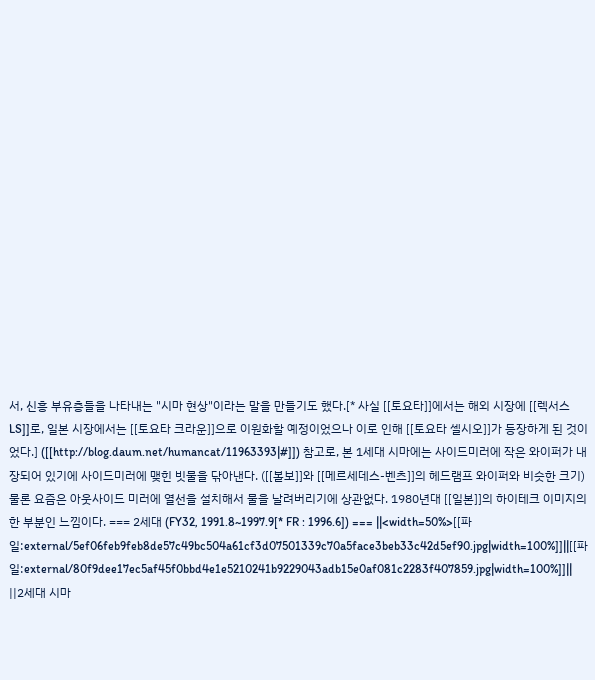서, 신흥 부유층들을 나타내는 "시마 현상"이라는 말을 만들기도 했다.[* 사실 [[토요타]]에서는 해외 시장에 [[렉서스 LS]]로, 일본 시장에서는 [[토요타 크라운]]으로 이원화할 예정이었으나 이로 인해 [[토요타 셀시오]]가 등장하게 된 것이었다.] ([[http://blog.daum.net/humancat/11963393|#]]) 참고로, 본 1세대 시마에는 사이드미러에 작은 와이퍼가 내장되어 있기에 사이드미러에 맺힌 빗물을 닦아낸다. ([[볼보]]와 [[메르세데스-벤츠]]의 헤드램프 와이퍼와 비슷한 크기) 물론 요즘은 아웃사이드 미러에 열선을 설치해서 물을 날려버리기에 상관없다. 1980년대 [[일본]]의 하이테크 이미지의 한 부분인 느낌이다. === 2세대 (FY32, 1991.8~1997.9[* FR : 1996.6]) === ||<width=50%>[[파일:external/5ef06feb9feb8de57c49bc504a61cf3d07501339c70a5face3beb33c42d5ef90.jpg|width=100%]]||[[파일:external/80f9dee17ec5af45f0bbd4e1e5210241b9229043adb15e0af081c2283f407859.jpg|width=100%]]|| ||2세대 시마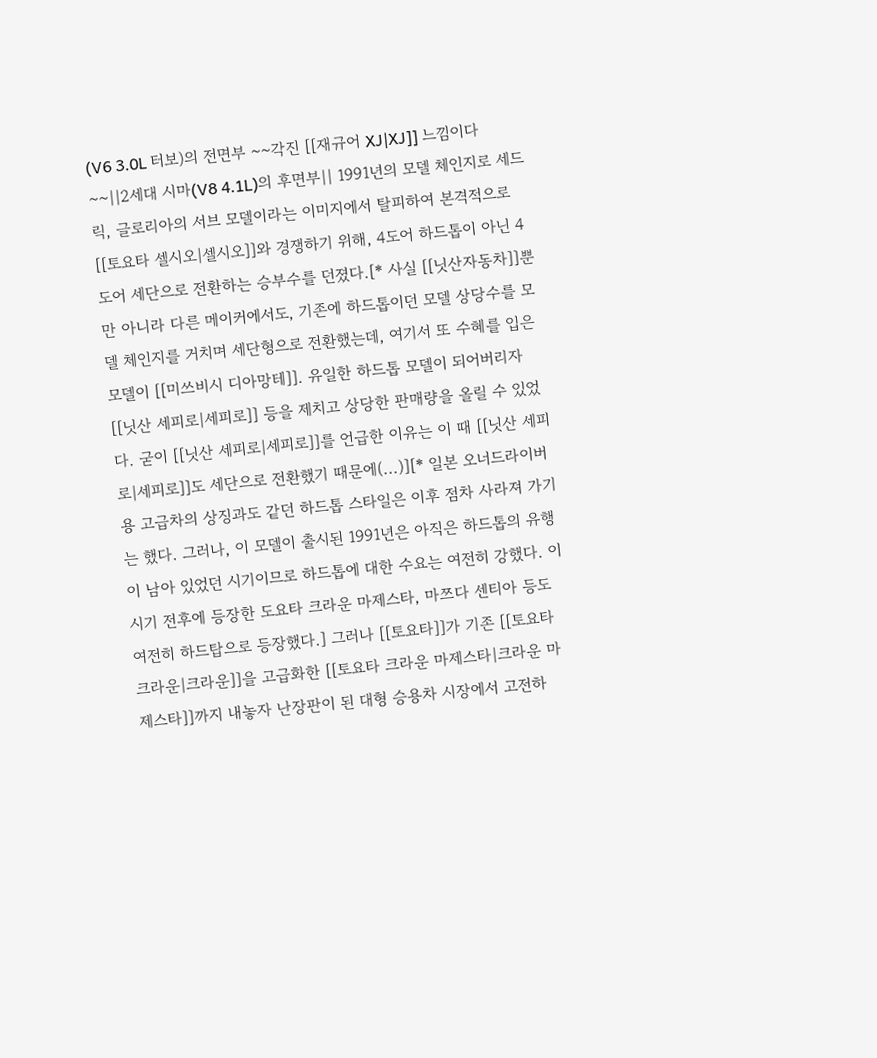(V6 3.0L 터보)의 전면부 ~~각진 [[재규어 XJ|XJ]] 느낌이다~~||2세대 시마(V8 4.1L)의 후면부|| 1991년의 모델 체인지로 세드릭, 글로리아의 서브 모델이라는 이미지에서 탈피하여 본격적으로 [[토요타 셀시오|셀시오]]와 경쟁하기 위해, 4도어 하드톱이 아닌 4도어 세단으로 전환하는 승부수를 던졌다.[* 사실 [[닛산자동차]]뿐만 아니라 다른 메이커에서도, 기존에 하드톱이던 모델 상당수를 모델 체인지를 거치며 세단형으로 전환했는데, 여기서 또 수혜를 입은 모델이 [[미쓰비시 디아망테]]. 유일한 하드톱 모델이 되어버리자 [[닛산 세피로|세피로]] 등을 제치고 상당한 판매량을 올릴 수 있었다. 굳이 [[닛산 세피로|세피로]]를 언급한 이유는 이 때 [[닛산 세피로|세피로]]도 세단으로 전환했기 때문에(...)][* 일본 오너드라이버용 고급차의 상징과도 같던 하드톱 스타일은 이후 점차 사라져 가기는 했다. 그러나, 이 모델이 출시된 1991년은 아직은 하드톱의 유행이 남아 있었던 시기이므로 하드톱에 대한 수요는 여전히 강했다. 이 시기 전후에 등장한 도요타 크라운 마제스타, 마쯔다 센티아 등도 여전히 하드탑으로 등장했다.] 그러나 [[토요타]]가 기존 [[토요타 크라운|크라운]]을 고급화한 [[토요타 크라운 마제스타|크라운 마제스타]]까지 내놓자 난장판이 된 대형 승용차 시장에서 고전하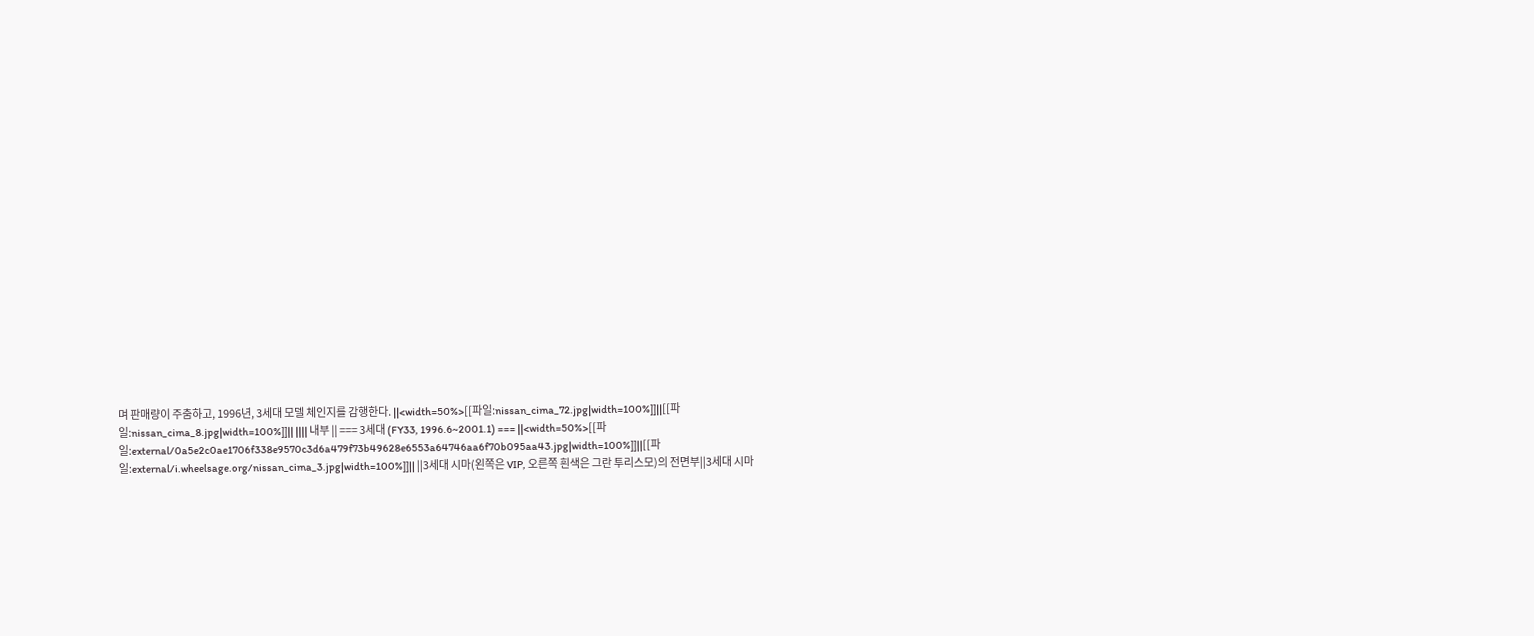며 판매량이 주춤하고, 1996년, 3세대 모델 체인지를 감행한다. ||<width=50%>[[파일:nissan_cima_72.jpg|width=100%]]||[[파일:nissan_cima_8.jpg|width=100%]]|| |||| 내부 || === 3세대 (FY33, 1996.6~2001.1) === ||<width=50%>[[파일:external/0a5e2c0ae1706f338e9570c3d6a479f73b49628e6553a64746aa6f70b095aa43.jpg|width=100%]]||[[파일:external/i.wheelsage.org/nissan_cima_3.jpg|width=100%]]|| ||3세대 시마(왼쪽은 VIP, 오른쪽 흰색은 그란 투리스모)의 전면부||3세대 시마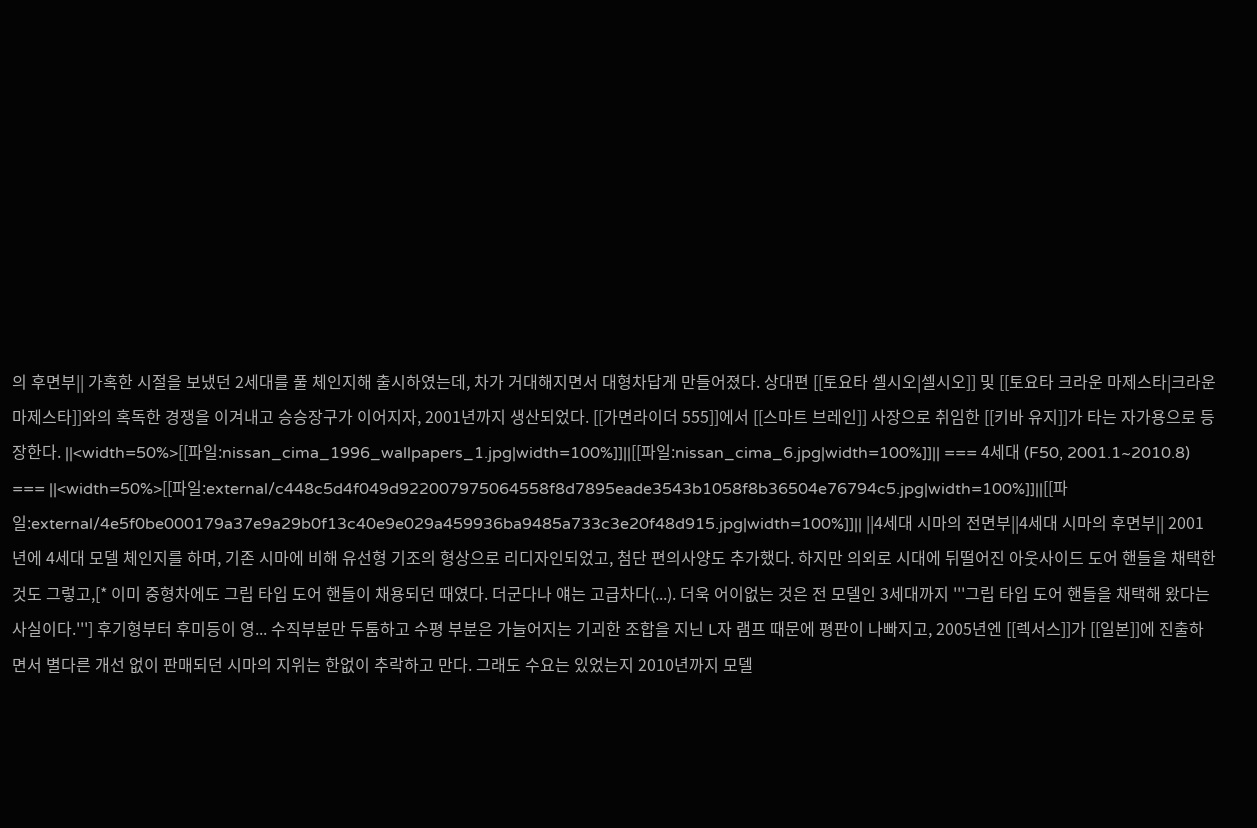의 후면부|| 가혹한 시절을 보냈던 2세대를 풀 체인지해 출시하였는데, 차가 거대해지면서 대형차답게 만들어졌다. 상대편 [[토요타 셀시오|셀시오]] 및 [[토요타 크라운 마제스타|크라운 마제스타]]와의 혹독한 경쟁을 이겨내고 승승장구가 이어지자, 2001년까지 생산되었다. [[가면라이더 555]]에서 [[스마트 브레인]] 사장으로 취임한 [[키바 유지]]가 타는 자가용으로 등장한다. ||<width=50%>[[파일:nissan_cima_1996_wallpapers_1.jpg|width=100%]]||[[파일:nissan_cima_6.jpg|width=100%]]|| === 4세대 (F50, 2001.1~2010.8) === ||<width=50%>[[파일:external/c448c5d4f049d922007975064558f8d7895eade3543b1058f8b36504e76794c5.jpg|width=100%]]||[[파일:external/4e5f0be000179a37e9a29b0f13c40e9e029a459936ba9485a733c3e20f48d915.jpg|width=100%]]|| ||4세대 시마의 전면부||4세대 시마의 후면부|| 2001년에 4세대 모델 체인지를 하며, 기존 시마에 비해 유선형 기조의 형상으로 리디자인되었고, 첨단 편의사양도 추가했다. 하지만 의외로 시대에 뒤떨어진 아웃사이드 도어 핸들을 채택한 것도 그렇고,[* 이미 중형차에도 그립 타입 도어 핸들이 채용되던 때였다. 더군다나 얘는 고급차다(...). 더욱 어이없는 것은 전 모델인 3세대까지 '''그립 타입 도어 핸들을 채택해 왔다는 사실이다.'''] 후기형부터 후미등이 영... 수직부분만 두툼하고 수평 부분은 가늘어지는 기괴한 조합을 지닌 L자 램프 때문에 평판이 나빠지고, 2005년엔 [[렉서스]]가 [[일본]]에 진출하면서 별다른 개선 없이 판매되던 시마의 지위는 한없이 추락하고 만다. 그래도 수요는 있었는지 2010년까지 모델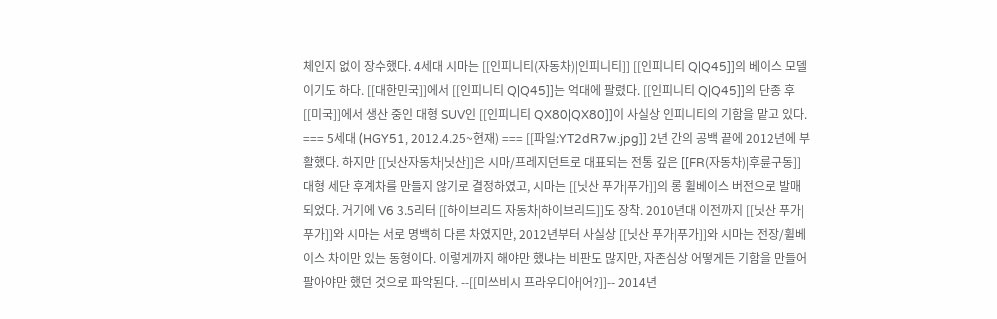체인지 없이 장수했다. 4세대 시마는 [[인피니티(자동차)|인피니티]] [[인피니티 Q|Q45]]의 베이스 모델이기도 하다. [[대한민국]]에서 [[인피니티 Q|Q45]]는 억대에 팔렸다. [[인피니티 Q|Q45]]의 단종 후 [[미국]]에서 생산 중인 대형 SUV인 [[인피니티 QX80|QX80]]이 사실상 인피니티의 기함을 맡고 있다. === 5세대 (HGY51, 2012.4.25~현재) === [[파일:YT2dR7w.jpg]] 2년 간의 공백 끝에 2012년에 부활했다. 하지만 [[닛산자동차|닛산]]은 시마/프레지던트로 대표되는 전통 깊은 [[FR(자동차)|후륜구동]] 대형 세단 후계차를 만들지 않기로 결정하였고, 시마는 [[닛산 푸가|푸가]]의 롱 휠베이스 버전으로 발매되었다. 거기에 V6 3.5리터 [[하이브리드 자동차|하이브리드]]도 장착. 2010년대 이전까지 [[닛산 푸가|푸가]]와 시마는 서로 명백히 다른 차였지만, 2012년부터 사실상 [[닛산 푸가|푸가]]와 시마는 전장/휠베이스 차이만 있는 동형이다. 이렇게까지 해야만 했냐는 비판도 많지만, 자존심상 어떻게든 기함을 만들어 팔아야만 했던 것으로 파악된다. --[[미쓰비시 프라우디아|어?]]-- 2014년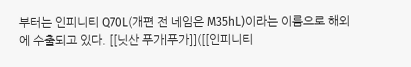부터는 인피니티 Q70L(개편 전 네임은 M35hL)이라는 이름으로 해외에 수출되고 있다. [[닛산 푸가|푸가]]([[인피니티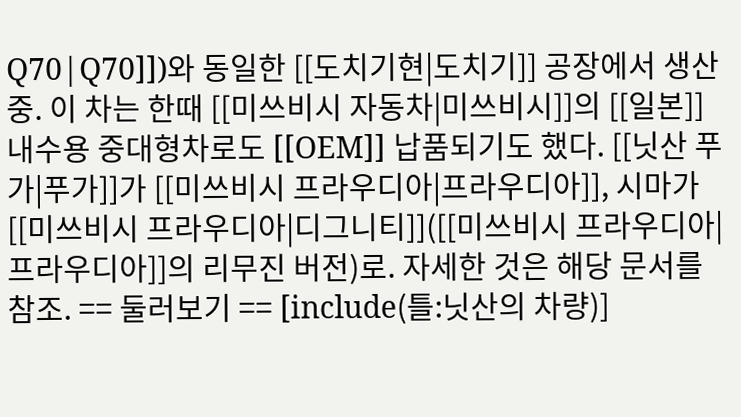Q70|Q70]])와 동일한 [[도치기현|도치기]] 공장에서 생산 중. 이 차는 한때 [[미쓰비시 자동차|미쓰비시]]의 [[일본]] 내수용 중대형차로도 [[OEM]] 납품되기도 했다. [[닛산 푸가|푸가]]가 [[미쓰비시 프라우디아|프라우디아]], 시마가 [[미쓰비시 프라우디아|디그니티]]([[미쓰비시 프라우디아|프라우디아]]의 리무진 버전)로. 자세한 것은 해당 문서를 참조. == 둘러보기 == [include(틀:닛산의 차량)]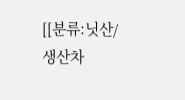[[분류:닛산/생산차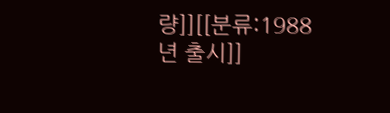량]][[분류:1988년 출시]]